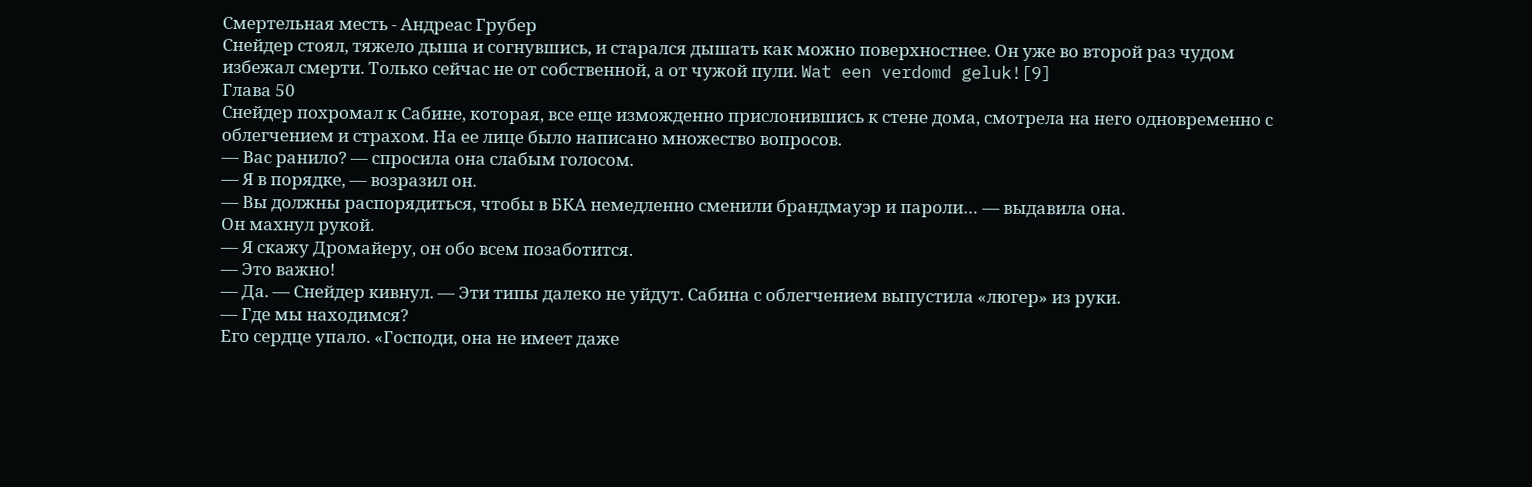Смертельная месть - Андреас Грубер
Снейдер стоял, тяжело дыша и согнувшись, и старался дышать как можно поверхностнее. Он уже во второй раз чудом избежал смерти. Только сейчас не от собственной, а от чужой пули. Wat een verdomd geluk![9]
Глава 50
Снейдер похромал к Сабине, которая, все еще изможденно прислонившись к стене дома, смотрела на него одновременно с облегчением и страхом. На ее лице было написано множество вопросов.
— Вас ранило? — спросила она слабым голосом.
— Я в порядке, — возразил он.
— Вы должны распорядиться, чтобы в БКА немедленно сменили брандмауэр и пароли… — выдавила она.
Он махнул рукой.
— Я скажу Дромайеру, он обо всем позаботится.
— Это важно!
— Да. — Снейдер кивнул. — Эти типы далеко не уйдут. Сабина с облегчением выпустила «люгер» из руки.
— Где мы находимся?
Его сердце упало. «Господи, она не имеет даже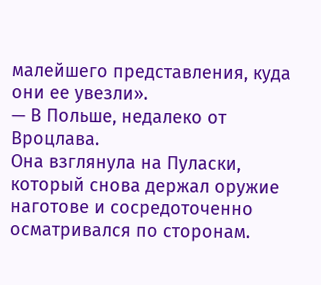малейшего представления, куда они ее увезли».
— В Польше, недалеко от Вроцлава.
Она взглянула на Пуласки, который снова держал оружие наготове и сосредоточенно осматривался по сторонам.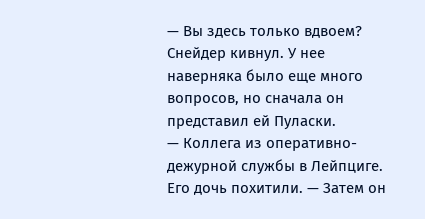— Вы здесь только вдвоем?
Снейдер кивнул. У нее наверняка было еще много вопросов, но сначала он представил ей Пуласки.
— Коллега из оперативно-дежурной службы в Лейпциге. Его дочь похитили. — Затем он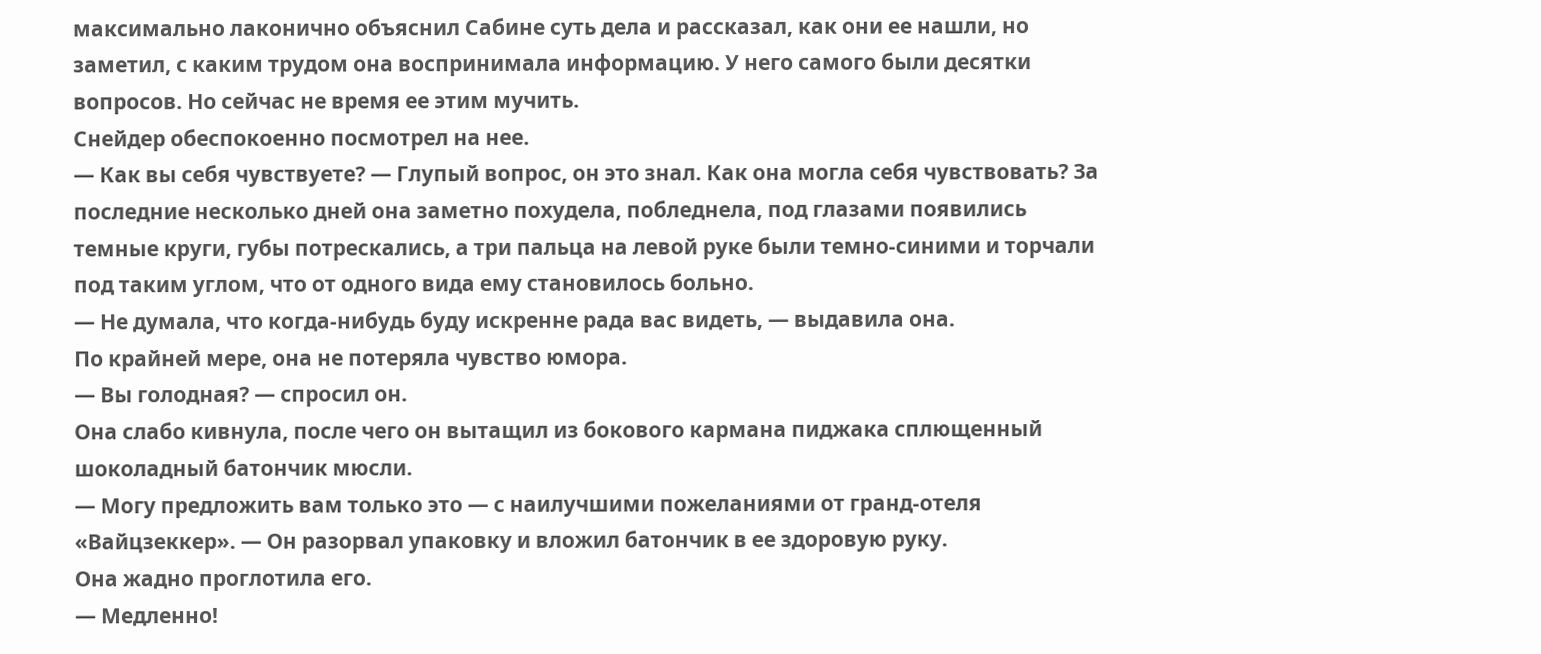максимально лаконично объяснил Сабине суть дела и рассказал, как они ее нашли, но заметил, с каким трудом она воспринимала информацию. У него самого были десятки вопросов. Но сейчас не время ее этим мучить.
Снейдер обеспокоенно посмотрел на нее.
— Как вы себя чувствуете? — Глупый вопрос, он это знал. Как она могла себя чувствовать? За последние несколько дней она заметно похудела, побледнела, под глазами появились темные круги, губы потрескались, а три пальца на левой руке были темно-синими и торчали под таким углом, что от одного вида ему становилось больно.
— Не думала, что когда-нибудь буду искренне рада вас видеть, — выдавила она.
По крайней мере, она не потеряла чувство юмора.
— Вы голодная? — спросил он.
Она слабо кивнула, после чего он вытащил из бокового кармана пиджака сплющенный шоколадный батончик мюсли.
— Могу предложить вам только это — с наилучшими пожеланиями от гранд-отеля «Вайцзеккер». — Он разорвал упаковку и вложил батончик в ее здоровую руку.
Она жадно проглотила его.
— Медленно!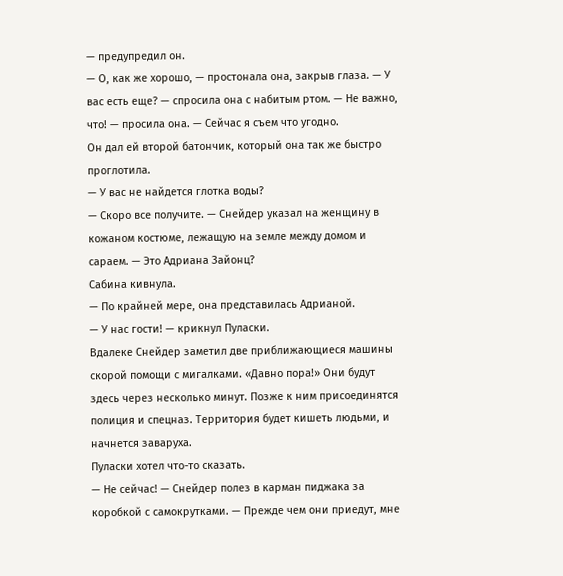— предупредил он.
— О, как же хорошо, — простонала она, закрыв глаза. — У вас есть еще? — спросила она с набитым ртом. — Не важно, что! — просила она. — Сейчас я съем что угодно.
Он дал ей второй батончик, который она так же быстро проглотила.
— У вас не найдется глотка воды?
— Скоро все получите. — Снейдер указал на женщину в кожаном костюме, лежащую на земле между домом и сараем. — Это Адриана Зайонц?
Сабина кивнула.
— По крайней мере, она представилась Адрианой.
— У нас гости! — крикнул Пуласки.
Вдалеке Снейдер заметил две приближающиеся машины скорой помощи с мигалками. «Давно пора!» Они будут здесь через несколько минут. Позже к ним присоединятся полиция и спецназ. Территория будет кишеть людьми, и начнется заваруха.
Пуласки хотел что-то сказать.
— Не сейчас! — Снейдер полез в карман пиджака за коробкой с самокрутками. — Прежде чем они приедут, мне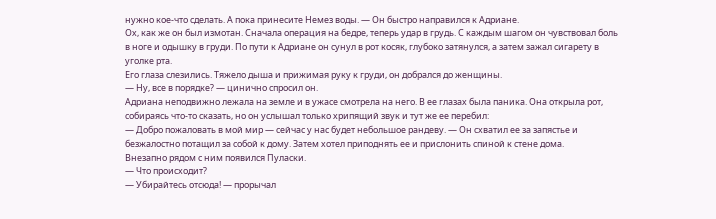нужно кое-что сделать. А пока принесите Немез воды. — Он быстро направился к Адриане.
Ох, как же он был измотан. Сначала операция на бедре, теперь удар в грудь. С каждым шагом он чувствовал боль в ноге и одышку в груди. По пути к Адриане он сунул в рот косяк, глубоко затянулся, а затем зажал сигарету в уголке рта.
Его глаза слезились. Тяжело дыша и прижимая руку к груди, он добрался до женщины.
— Ну, все в порядке? — цинично спросил он.
Адриана неподвижно лежала на земле и в ужасе смотрела на него. В ее глазах была паника. Она открыла рот, собираясь что-то сказать, но он услышал только хрипящий звук и тут же ее перебил:
— Добро пожаловать в мой мир — сейчас у нас будет небольшое рандеву. — Он схватил ее за запястье и безжалостно потащил за собой к дому. Затем хотел приподнять ее и прислонить спиной к стене дома.
Внезапно рядом с ним появился Пуласки.
— Что происходит?
— Убирайтесь отсюда! — прорычал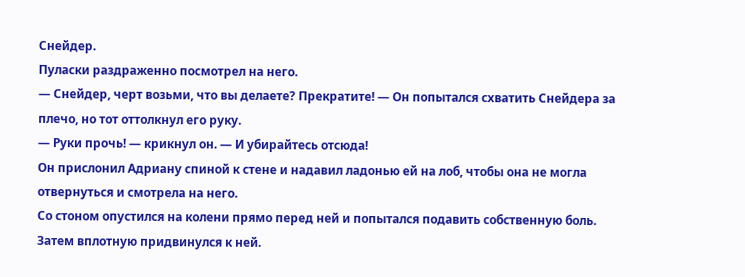Снейдер.
Пуласки раздраженно посмотрел на него.
— Снейдер, черт возьми, что вы делаете? Прекратите! — Он попытался схватить Снейдера за плечо, но тот оттолкнул его руку.
— Руки прочь! — крикнул он. — И убирайтесь отсюда!
Он прислонил Адриану спиной к стене и надавил ладонью ей на лоб, чтобы она не могла отвернуться и смотрела на него.
Со стоном опустился на колени прямо перед ней и попытался подавить собственную боль. Затем вплотную придвинулся к ней.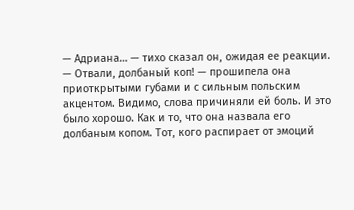— Адриана… — тихо сказал он, ожидая ее реакции.
— Отвали, долбаный коп! — прошипела она приоткрытыми губами и с сильным польским акцентом. Видимо, слова причиняли ей боль. И это было хорошо. Как и то, что она назвала его долбаным копом. Тот, кого распирает от эмоций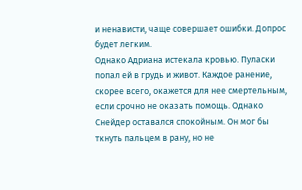и ненависти, чаще совершает ошибки. Допрос будет легким.
Однако Адриана истекала кровью. Пуласки попал ей в грудь и живот. Каждое ранение, скорее всего, окажется для нее смертельным, если срочно не оказать помощь. Однако Снейдер оставался спокойным. Он мог бы ткнуть пальцем в рану, но не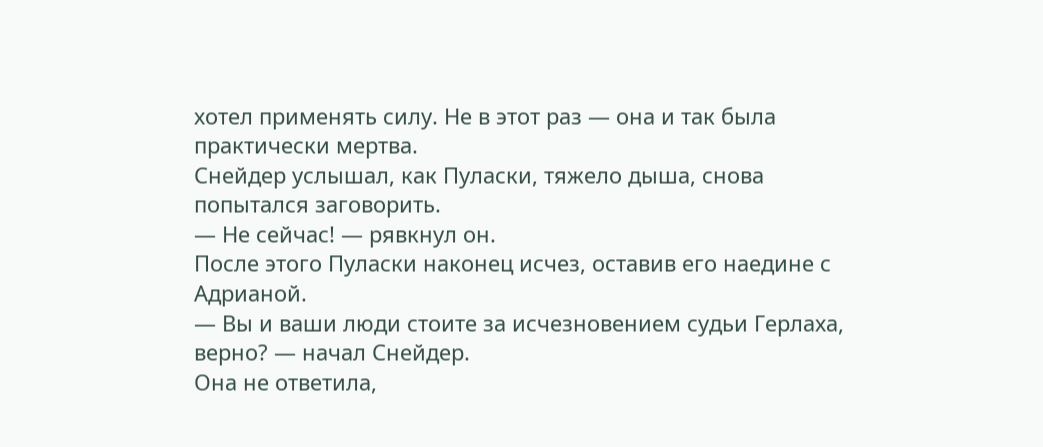хотел применять силу. Не в этот раз — она и так была практически мертва.
Снейдер услышал, как Пуласки, тяжело дыша, снова попытался заговорить.
— Не сейчас! — рявкнул он.
После этого Пуласки наконец исчез, оставив его наедине с Адрианой.
— Вы и ваши люди стоите за исчезновением судьи Герлаха, верно? — начал Снейдер.
Она не ответила,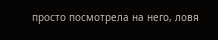просто посмотрела на него, ловя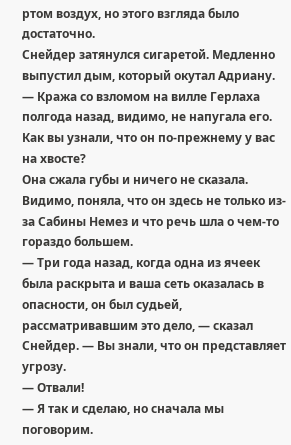ртом воздух, но этого взгляда было достаточно.
Снейдер затянулся сигаретой. Медленно выпустил дым, который окутал Адриану.
— Кража со взломом на вилле Герлаха полгода назад, видимо, не напугала его. Как вы узнали, что он по-прежнему у вас на хвосте?
Она сжала губы и ничего не сказала. Видимо, поняла, что он здесь не только из-за Сабины Немез и что речь шла о чем-то гораздо большем.
— Три года назад, когда одна из ячеек была раскрыта и ваша сеть оказалась в опасности, он был судьей, рассматривавшим это дело, — сказал Снейдер. — Вы знали, что он представляет угрозу.
— Отвали!
— Я так и сделаю, но сначала мы поговорим.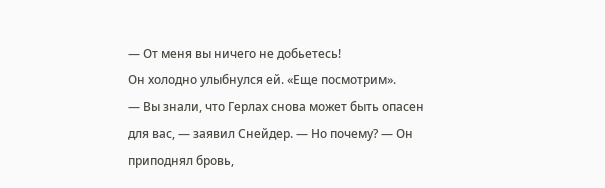— От меня вы ничего не добьетесь!
Он холодно улыбнулся ей. «Еще посмотрим».
— Вы знали, что Герлах снова может быть опасен для вас, — заявил Снейдер. — Но почему? — Он приподнял бровь,